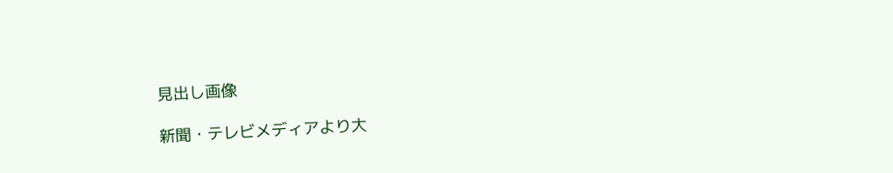見出し画像

新聞・テレビメディアより大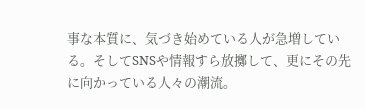事な本質に、気づき始めている人が急増している。そしてSNSや情報すら放擲して、更にその先に向かっている人々の潮流。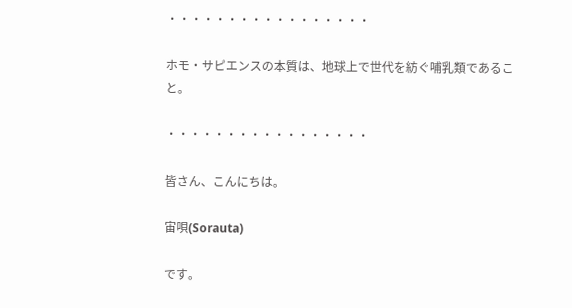・・・・・・・・・・・・・・・・・

ホモ・サピエンスの本質は、地球上で世代を紡ぐ哺乳類であること。

・・・・・・・・・・・・・・・・・

皆さん、こんにちは。

宙唄(Sorauta)

です。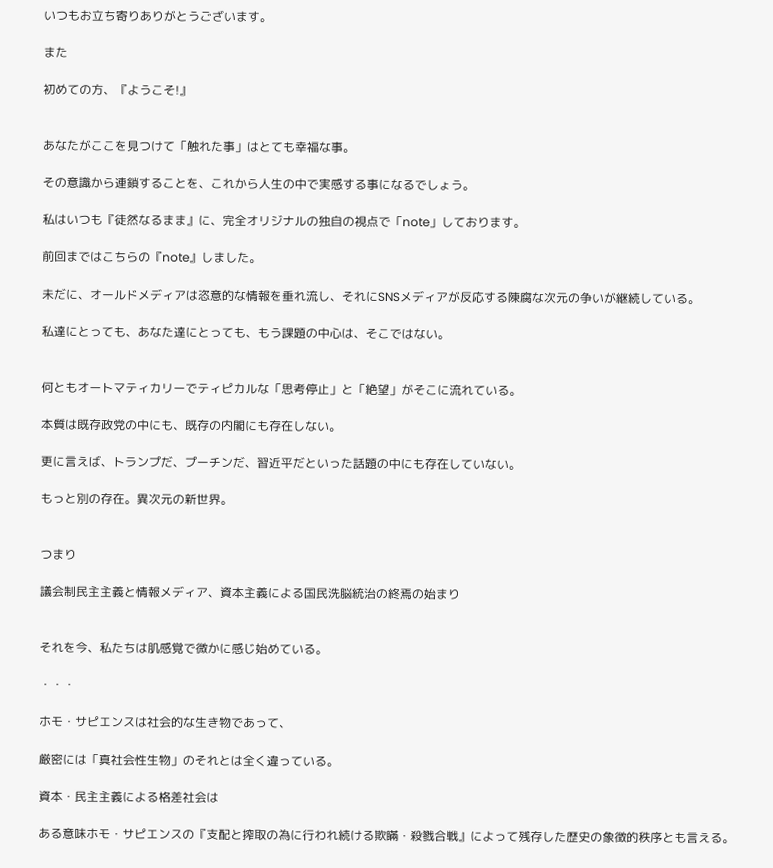いつもお立ち寄りありがとうございます。

また

初めての方、『ようこそ!』


あなたがここを見つけて「触れた事」はとても幸福な事。

その意識から連鎖することを、これから人生の中で実感する事になるでしょう。

私はいつも『徒然なるまま』に、完全オリジナルの独自の視点で「note」しております。

前回まではこちらの『note』しました。

未だに、オールドメディアは恣意的な情報を垂れ流し、それにSNSメディアが反応する陳腐な次元の争いが継続している。

私達にとっても、あなた達にとっても、もう課題の中心は、そこではない。


何ともオートマティカリーでティピカルな「思考停止」と「絶望」がそこに流れている。

本質は既存政党の中にも、既存の内閣にも存在しない。

更に言えば、トランプだ、プーチンだ、習近平だといった話題の中にも存在していない。

もっと別の存在。異次元の新世界。


つまり

議会制民主主義と情報メディア、資本主義による国民洗脳統治の終焉の始まり


それを今、私たちは肌感覚で微かに感じ始めている。

・・・

ホモ・サピエンスは社会的な生き物であって、

厳密には「真社会性生物」のそれとは全く違っている。

資本・民主主義による格差社会は

ある意味ホモ・サピエンスの『支配と搾取の為に行われ続ける欺瞞・殺戮合戦』によって残存した歴史の象徴的秩序とも言える。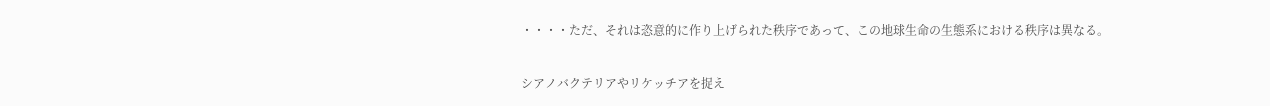・・・・ただ、それは恣意的に作り上げられた秩序であって、この地球生命の生態系における秩序は異なる。

シアノバクテリアやリケッチアを捉え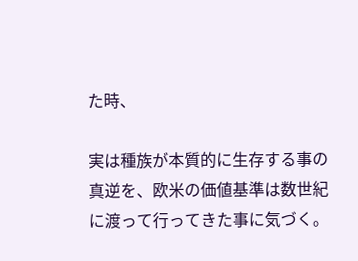た時、

実は種族が本質的に生存する事の真逆を、欧米の価値基準は数世紀に渡って行ってきた事に気づく。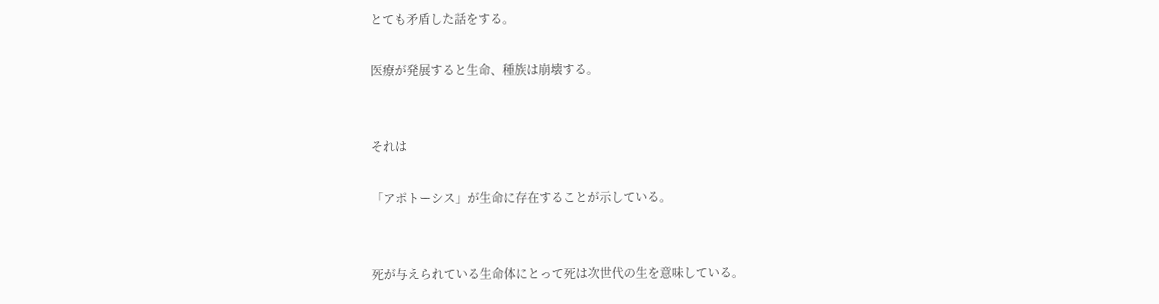とても矛盾した話をする。

医療が発展すると生命、種族は崩壊する。


それは

「アポトーシス」が生命に存在することが示している。


死が与えられている生命体にとって死は次世代の生を意味している。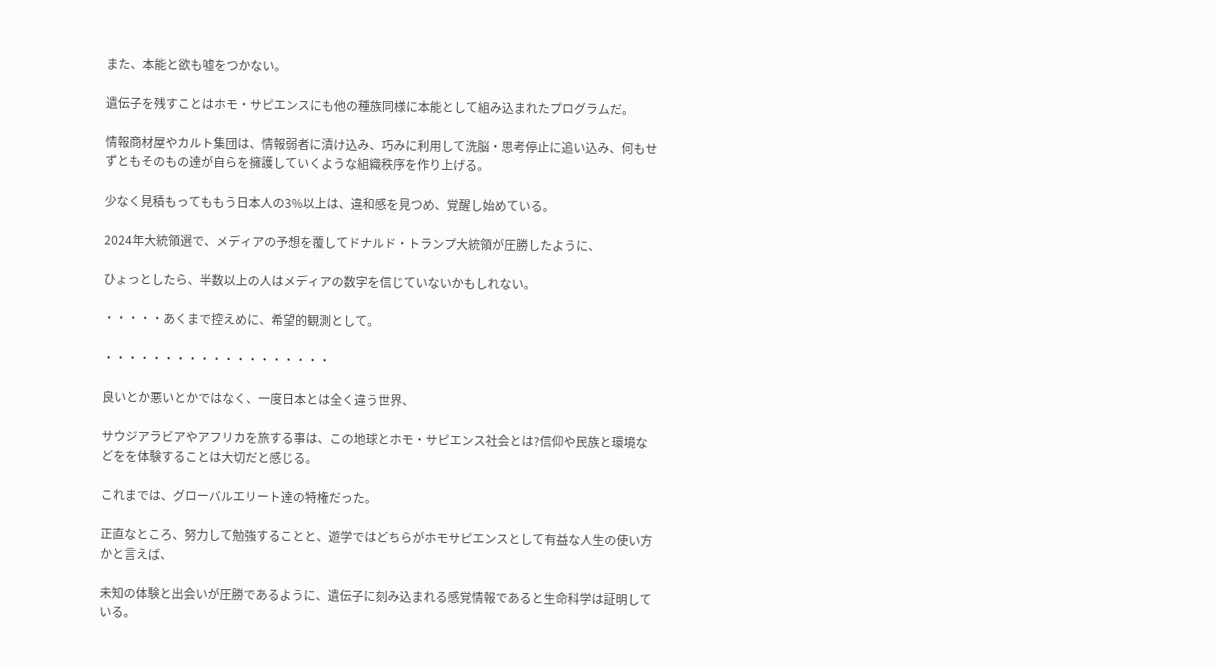また、本能と欲も嘘をつかない。

遺伝子を残すことはホモ・サピエンスにも他の種族同様に本能として組み込まれたプログラムだ。

情報商材屋やカルト集団は、情報弱者に漬け込み、巧みに利用して洗脳・思考停止に追い込み、何もせずともそのもの達が自らを擁護していくような組織秩序を作り上げる。

少なく見積もってももう日本人の3%以上は、違和感を見つめ、覚醒し始めている。

2024年大統領選で、メディアの予想を覆してドナルド・トランプ大統領が圧勝したように、

ひょっとしたら、半数以上の人はメディアの数字を信じていないかもしれない。

・・・・・あくまで控えめに、希望的観測として。

・・・・・・・・・・・・・・・・・・・

良いとか悪いとかではなく、一度日本とは全く違う世界、

サウジアラビアやアフリカを旅する事は、この地球とホモ・サピエンス社会とは?信仰や民族と環境などをを体験することは大切だと感じる。

これまでは、グローバルエリート達の特権だった。

正直なところ、努力して勉強することと、遊学ではどちらがホモサピエンスとして有益な人生の使い方かと言えば、

未知の体験と出会いが圧勝であるように、遺伝子に刻み込まれる感覚情報であると生命科学は証明している。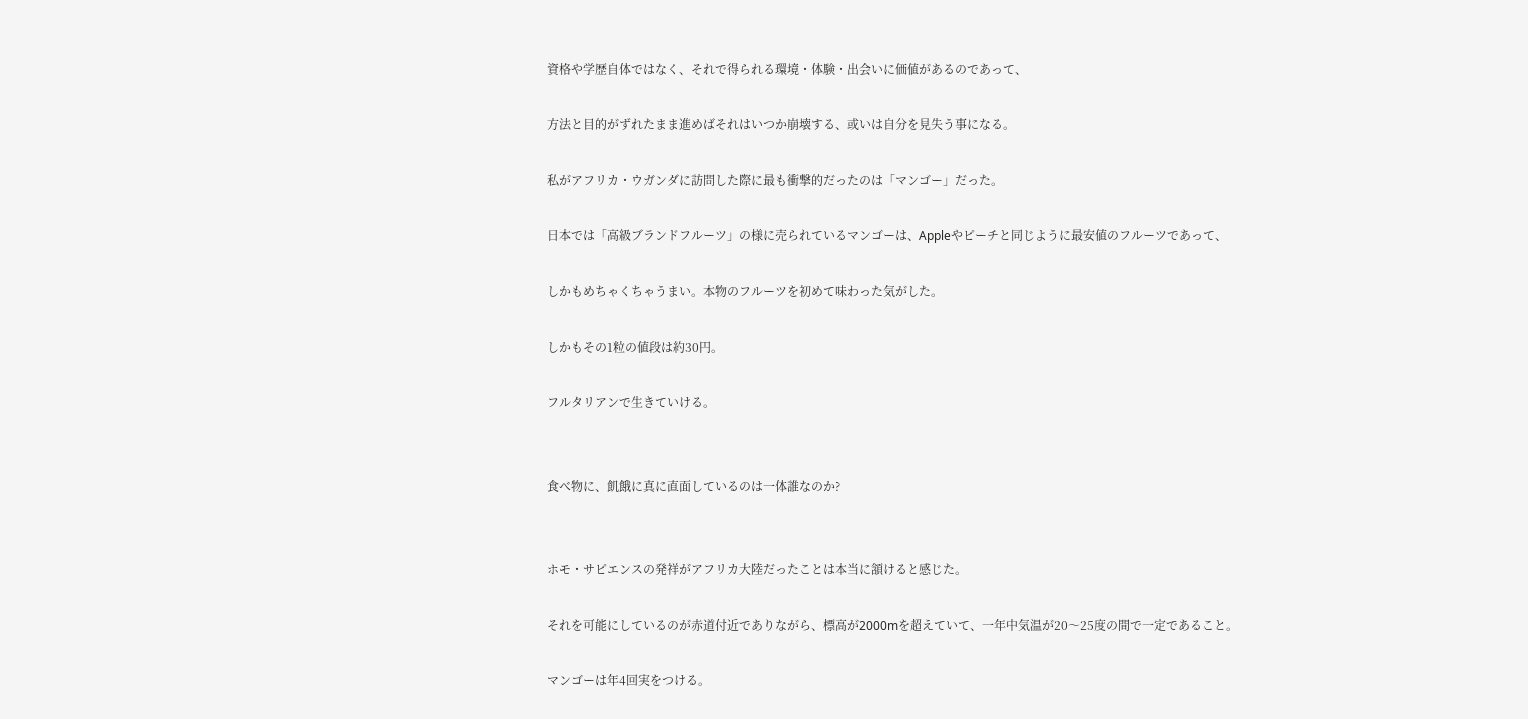資格や学歴自体ではなく、それで得られる環境・体験・出会いに価値があるのであって、

方法と目的がずれたまま進めばそれはいつか崩壊する、或いは自分を見失う事になる。

私がアフリカ・ウガンダに訪問した際に最も衝撃的だったのは「マンゴー」だった。

日本では「高級ブランドフルーツ」の様に売られているマンゴーは、Appleやピーチと同じように最安値のフルーツであって、

しかもめちゃくちゃうまい。本物のフルーツを初めて味わった気がした。

しかもその1粒の値段は約30円。

フルタリアンで生きていける。


食べ物に、飢餓に真に直面しているのは一体誰なのか?


ホモ・サピエンスの発祥がアフリカ大陸だったことは本当に頷けると感じた。

それを可能にしているのが赤道付近でありながら、標高が2000mを超えていて、一年中気温が20〜25度の間で一定であること。

マンゴーは年4回実をつける。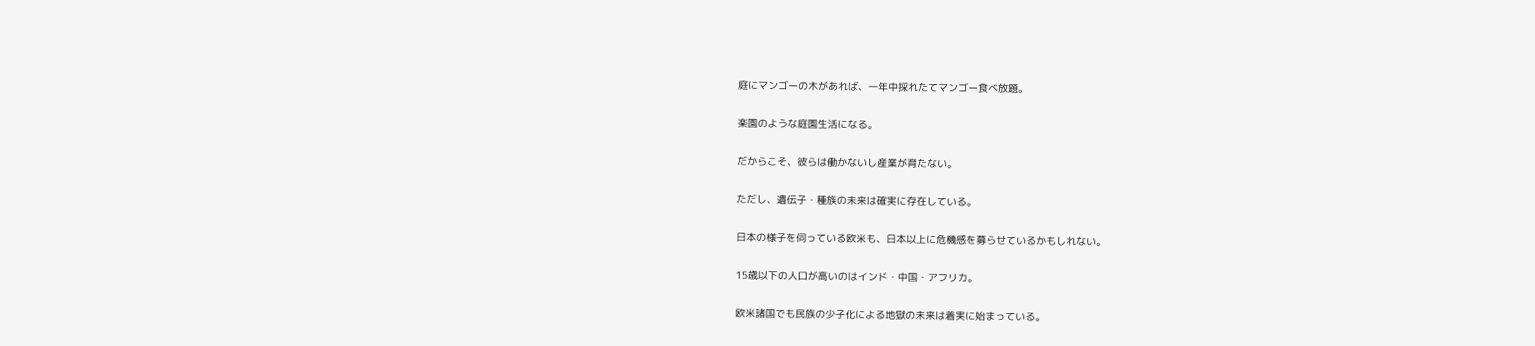庭にマンゴーの木があれば、一年中採れたてマンゴー食べ放題。

楽園のような庭園生活になる。

だからこそ、彼らは働かないし産業が育たない。

ただし、遺伝子・種族の未来は確実に存在している。

日本の様子を伺っている欧米も、日本以上に危機感を募らせているかもしれない。

15歳以下の人口が高いのはインド・中国・アフリカ。

欧米諸国でも民族の少子化による地獄の未来は着実に始まっている。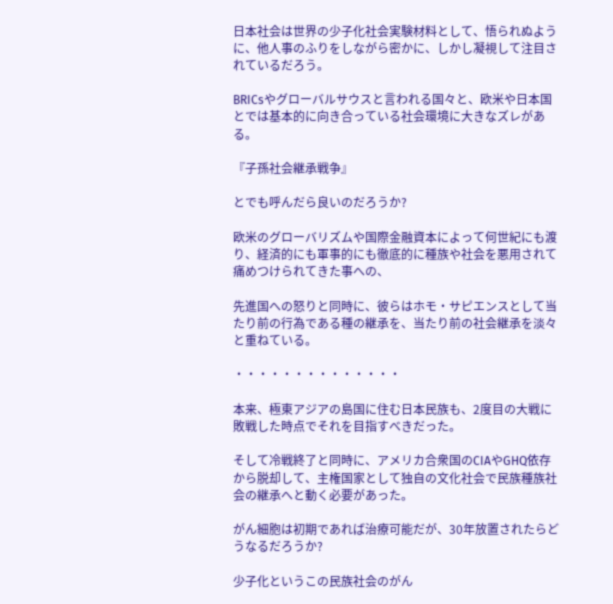日本社会は世界の少子化社会実験材料として、悟られぬように、他人事のふりをしながら密かに、しかし凝視して注目されているだろう。

BRICsやグローバルサウスと言われる国々と、欧米や日本国とでは基本的に向き合っている社会環境に大きなズレがある。

『子孫社会継承戦争』

とでも呼んだら良いのだろうか?

欧米のグローバリズムや国際金融資本によって何世紀にも渡り、経済的にも軍事的にも徹底的に種族や社会を悪用されて痛めつけられてきた事への、

先進国への怒りと同時に、彼らはホモ・サピエンスとして当たり前の行為である種の継承を、当たり前の社会継承を淡々と重ねている。

・・・・・・・・・・・・・・

本来、極東アジアの島国に住む日本民族も、2度目の大戦に敗戦した時点でそれを目指すべきだった。

そして冷戦終了と同時に、アメリカ合衆国のCIAやGHQ依存から脱却して、主権国家として独自の文化社会で民族種族社会の継承へと動く必要があった。

がん細胞は初期であれば治療可能だが、30年放置されたらどうなるだろうか?

少子化というこの民族社会のがん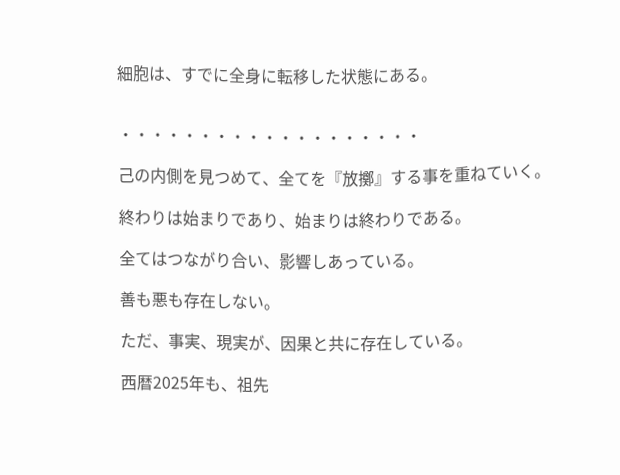細胞は、すでに全身に転移した状態にある。


・・・・・・・・・・・・・・・・・・・

己の内側を見つめて、全てを『放擲』する事を重ねていく。

終わりは始まりであり、始まりは終わりである。

全てはつながり合い、影響しあっている。

善も悪も存在しない。

ただ、事実、現実が、因果と共に存在している。

西暦2025年も、祖先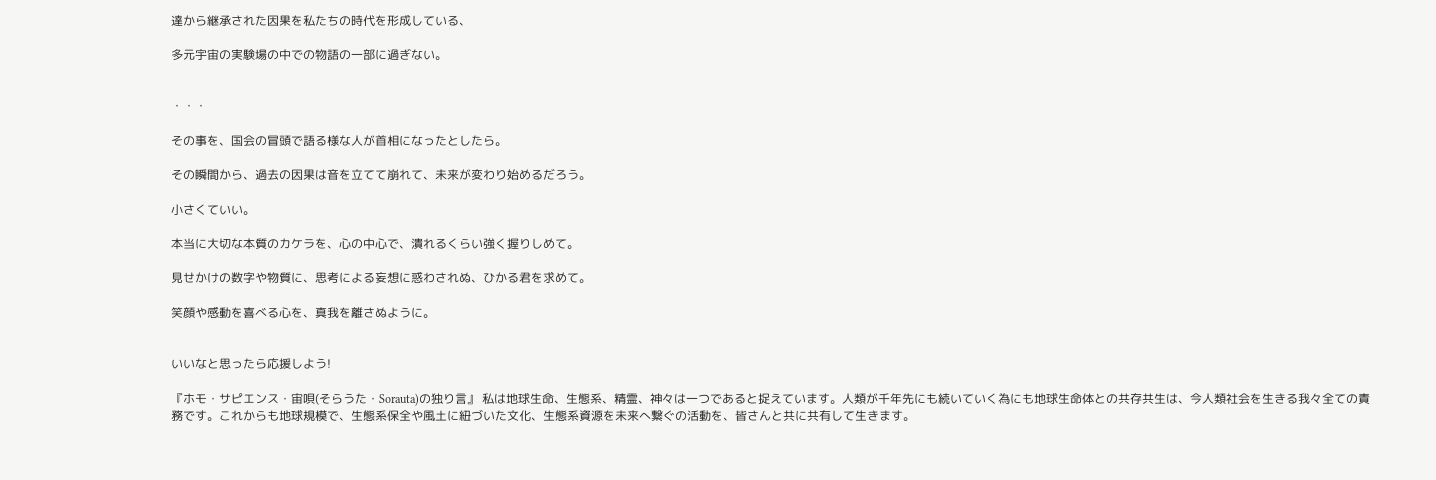達から継承された因果を私たちの時代を形成している、

多元宇宙の実験場の中での物語の一部に過ぎない。


・・・

その事を、国会の冒頭で語る様な人が首相になったとしたら。

その瞬間から、過去の因果は音を立てて崩れて、未来が変わり始めるだろう。

小さくていい。

本当に大切な本質のカケラを、心の中心で、潰れるくらい強く握りしめて。

見せかけの数字や物質に、思考による妄想に惑わされぬ、ひかる君を求めて。

笑顔や感動を喜べる心を、真我を離さぬように。


いいなと思ったら応援しよう!

『ホモ・サピエンス・宙唄(そらうた・Sorauta)の独り言』 私は地球生命、生態系、精霊、神々は一つであると捉えています。人類が千年先にも続いていく為にも地球生命体との共存共生は、今人類社会を生きる我々全ての責務です。これからも地球規模で、生態系保全や風土に紐づいた文化、生態系資源を未来へ繋ぐの活動を、皆さんと共に共有して生きます。